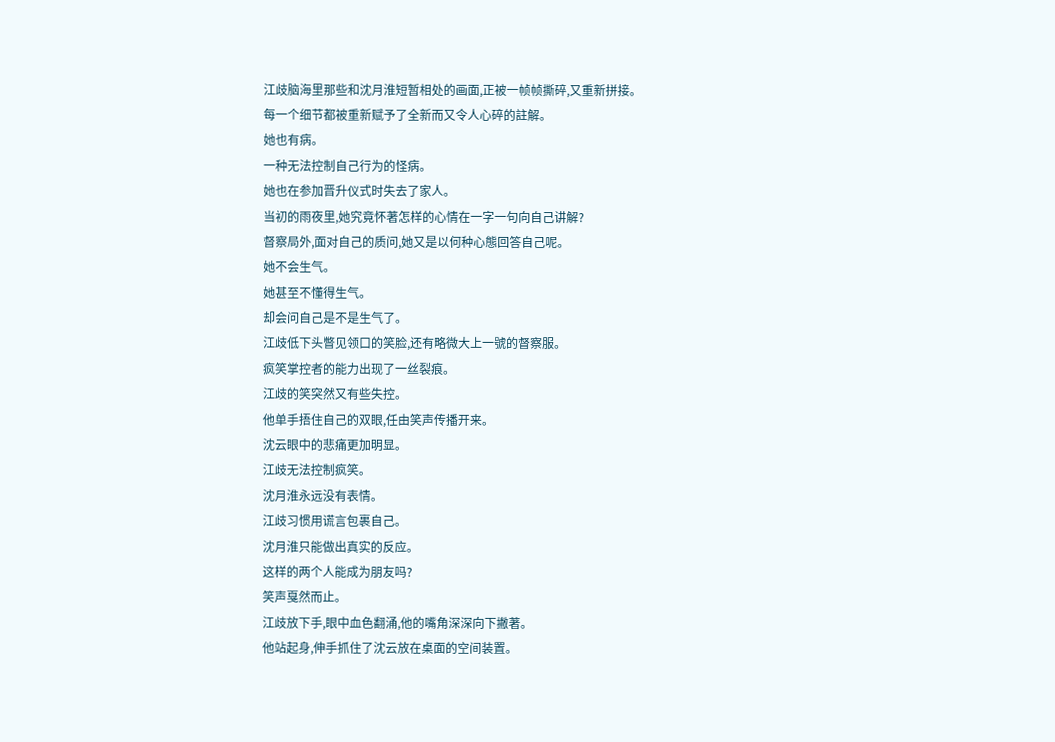江歧脑海里那些和沈月淮短暂相处的画面,正被一帧帧撕碎,又重新拼接。
每一个细节都被重新赋予了全新而又令人心碎的註解。
她也有病。
一种无法控制自己行为的怪病。
她也在参加晋升仪式时失去了家人。
当初的雨夜里,她究竟怀著怎样的心情在一字一句向自己讲解?
督察局外,面对自己的质问,她又是以何种心態回答自己呢。
她不会生气。
她甚至不懂得生气。
却会问自己是不是生气了。
江歧低下头瞥见领口的笑脸,还有略微大上一號的督察服。
疯笑掌控者的能力出现了一丝裂痕。
江歧的笑突然又有些失控。
他单手捂住自己的双眼,任由笑声传播开来。
沈云眼中的悲痛更加明显。
江歧无法控制疯笑。
沈月淮永远没有表情。
江歧习惯用谎言包裹自己。
沈月淮只能做出真实的反应。
这样的两个人能成为朋友吗?
笑声戛然而止。
江歧放下手,眼中血色翻涌,他的嘴角深深向下撇著。
他站起身,伸手抓住了沈云放在桌面的空间装置。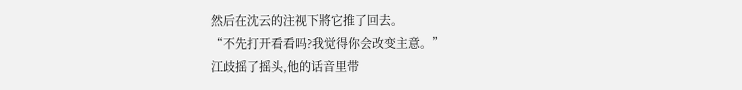然后在沈云的注视下將它推了回去。
“不先打开看看吗?我觉得你会改变主意。”
江歧摇了摇头,他的话音里带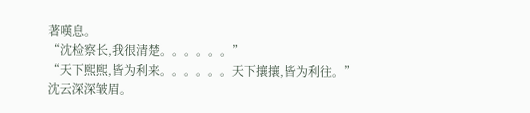著嘆息。
“沈检察长,我很清楚。。。。。。”
“天下熙熙,皆为利来。。。。。。天下攘攘,皆为利往。”
沈云深深皱眉。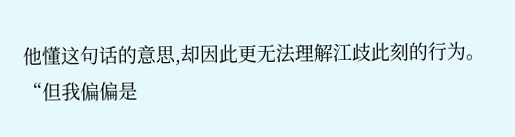他懂这句话的意思,却因此更无法理解江歧此刻的行为。
“但我偏偏是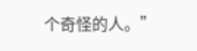个奇怪的人。”